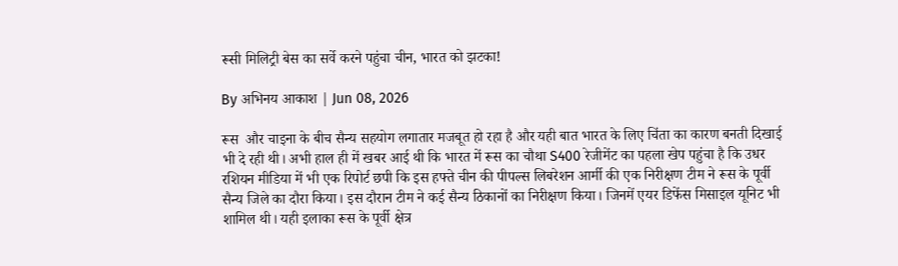रूसी मिलिट्री बेस का सर्वे करने पहुंचा चीन, भारत को झटका!

By अभिनय आकाश | Jun 08, 2026

रूस  और चाइना के बीच सैन्य सहयोग लगातार मजबूत हो रहा है और यही बात भारत के लिए चिंता का कारण बनती दिखाई भी दे रही थी। अभी हाल ही में खबर आई थी कि भारत में रूस का चौथा S400 रेजीमेंट का पहला खेप पहुंचा है कि उधर रशियन मीडिया में भी एक रिपोर्ट छपी कि इस हफ्ते चीन की पीपल्स लिबरेशन आर्मी की एक निरीक्षण टीम ने रूस के पूर्वी सैन्य जिले का दौरा किया। इस दौरान टीम ने कई सैन्य ठिकानों का निरीक्षण किया। जिनमें एयर डिफेंस मिसाइल यूनिट भी शामिल थी। यही इलाका रूस के पूर्वी क्षेत्र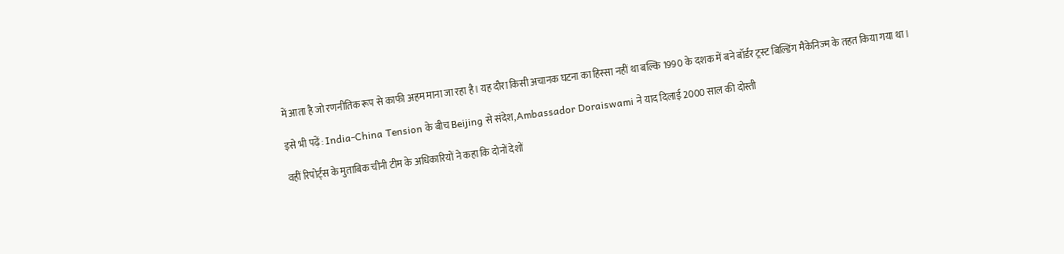में आता है जो रणनीतिक रूप से काफी अहम माना जा रहा है। यह दौरा किसी अचानक घटना का हिस्सा नहीं था बल्कि 1990 के दशक में बने बॉर्डर ट्रस्ट बिल्डिंग मैकेनिज्म के तहत किया गया था।

इसे भी पढ़ें: India-China Tension के बीच Beijing से संदेश, Ambassador Doraiswami ने याद दिलाई 2000 साल की दोस्ती

वहीं रिपोर्ट्स के मुताबिक चीनी टीम के अधिकारियों ने कहा कि दोनों देशों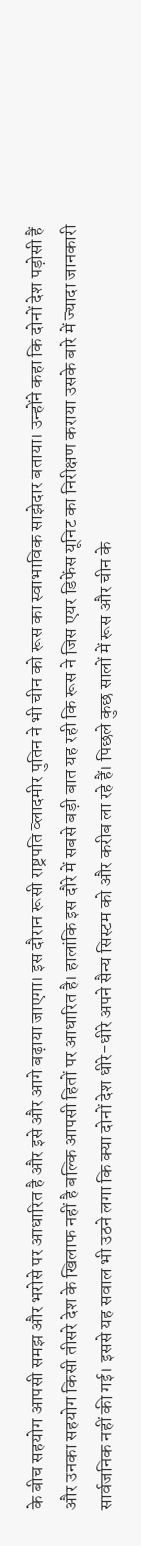के बीच सहयोग आपसी समझ और भरोसे पर आधारित है और इसे और आगे बढ़ाया जाएगा। इस दौरान रूसी राष्ट्रपति व्लादमीर पुतिन ने भी चीन को रूस का स्वाभाविक साझेदार बताया। उन्होंने कहा कि दोनों देश पड़ोसी हैं और उनका सहयोग किसी तीसरे देश के खिलाफ नहीं है बल्कि आपसी हितों पर आधारित है। हालांकि इस दौरे में सबसे बड़ी बात यह रही कि रूस ने जिस एयर डिफेंस यूनिट का निरीक्षण कराया उसके बारे में ज्यादा जानकारी सार्वजनिक नहीं की गई। इससे यह सवाल भी उठने लगा कि क्या दोनों देश धीरे-धीरे अपने सैन्य सिस्टम को और करीब ला रहे हैं। पिछले कुछ सालों में रूस और चीन के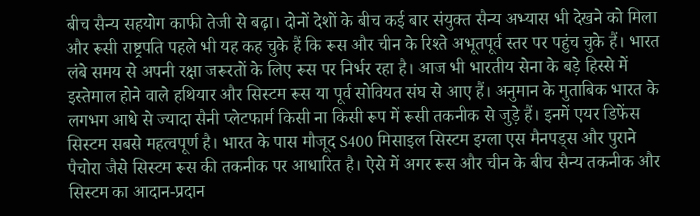बीच सैन्य सहयोग काफी तेजी से बढ़ा। दोनों देशों के बीच कई बार संयुक्त सैन्य अभ्यास भी देखने को मिला और रूसी राष्ट्रपति पहले भी यह कह चुके हैं कि रूस और चीन के रिश्ते अभूतपूर्व स्तर पर पहुंच चुके हैं। भारत लंबे समय से अपनी रक्षा जरूरतों के लिए रूस पर निर्भर रहा है। आज भी भारतीय सेना के बड़े हिस्से में इस्तेमाल होने वाले हथियार और सिस्टम रूस या पूर्व सोवियत संघ से आए हैं। अनुमान के मुताबिक भारत के लगभग आधे से ज्यादा सैनी प्लेटफार्म किसी ना किसी रूप में रूसी तकनीक से जुड़े हैं। इनमें एयर डिफेंस सिस्टम सबसे महत्वपूर्ण है। भारत के पास मौजूद S400 मिसाइल सिस्टम इग्ला एस मैनपड्स और पुराने पैचोरा जैसे सिस्टम रूस की तकनीक पर आधारित है। ऐसे में अगर रूस और चीन के बीच सैन्य तकनीक और सिस्टम का आदान-प्रदान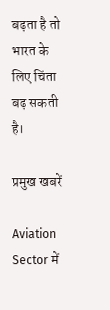बढ़ता है तो भारत के लिए चिंता बढ़ सकती है।

प्रमुख खबरें

Aviation Sector में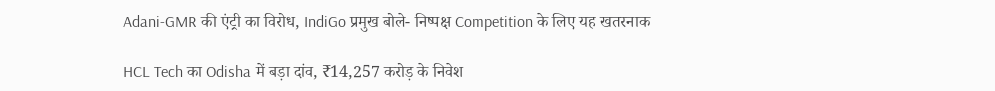Adani-GMR की एंट्री का विरोध, IndiGo प्रमुख बोले- निष्पक्ष Competition के लिए यह खतरनाक

HCL Tech का Odisha में बड़ा दांव, ₹14,257 करोड़ के निवेश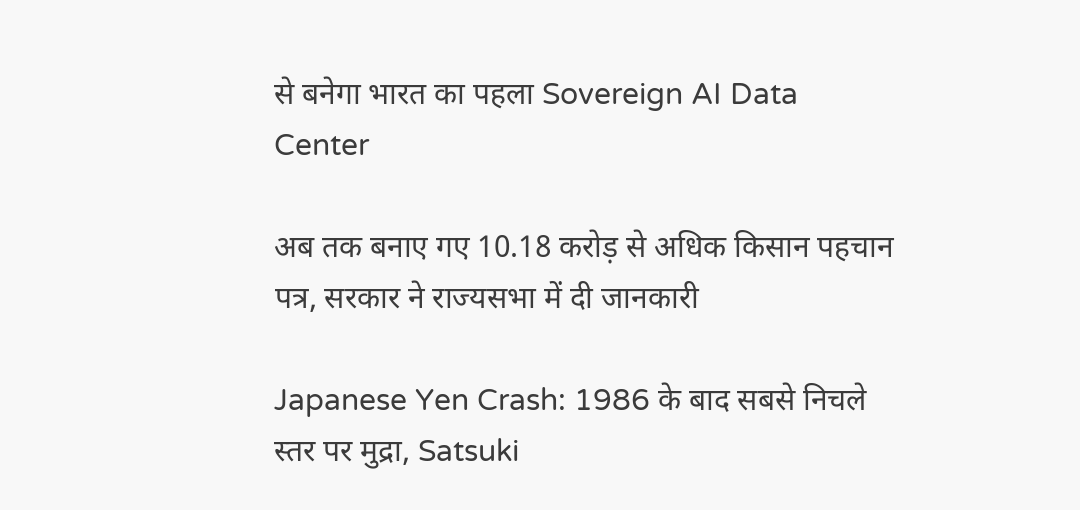से बनेगा भारत का पहला Sovereign AI Data Center

अब तक बनाए गए 10.18 करोड़ से अधिक किसान पहचान पत्र, सरकार ने राज्यसभा में दी जानकारी

Japanese Yen Crash: 1986 के बाद सबसे निचले स्तर पर मुद्रा, Satsuki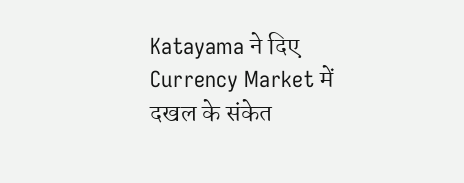Katayama ने दिए Currency Market में दखल के संकेत